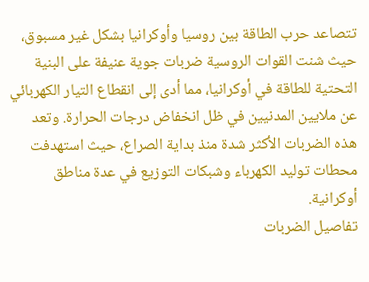تتصاعد حرب الطاقة بين روسيا وأوكرانيا بشكل غير مسبوق، حيث شنت القوات الروسية ضربات جوية عنيفة على البنية التحتية للطاقة في أوكرانيا، مما أدى إلى انقطاع التيار الكهربائي عن ملايين المدنيين في ظل انخفاض درجات الحرارة. وتعد هذه الضربات الأكثر شدة منذ بداية الصراع، حيث استهدفت محطات توليد الكهرباء وشبكات التوزيع في عدة مناطق أوكرانية.
تفاصيل الضربات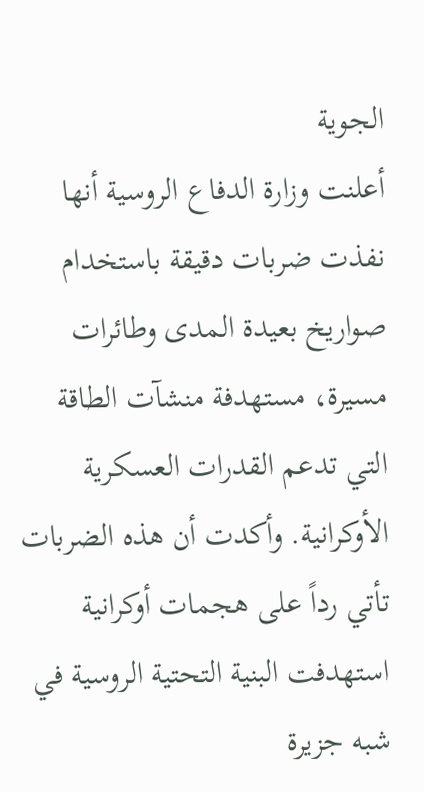الجوية
أعلنت وزارة الدفاع الروسية أنها نفذت ضربات دقيقة باستخدام صواريخ بعيدة المدى وطائرات مسيرة، مستهدفة منشآت الطاقة التي تدعم القدرات العسكرية الأوكرانية. وأكدت أن هذه الضربات تأتي رداً على هجمات أوكرانية استهدفت البنية التحتية الروسية في شبه جزيرة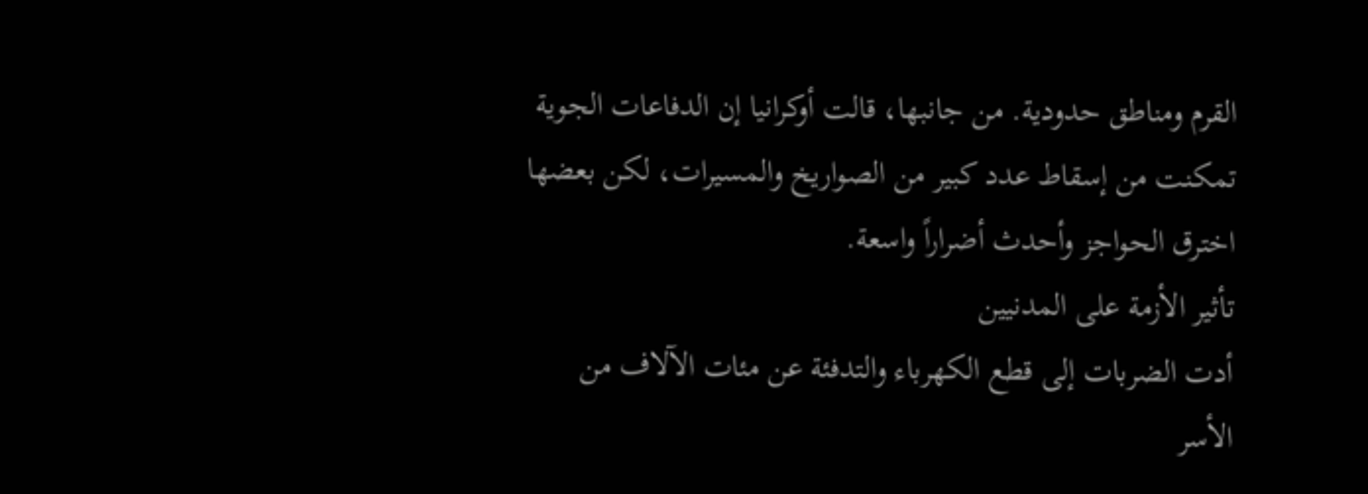القرم ومناطق حدودية. من جانبها، قالت أوكرانيا إن الدفاعات الجوية تمكنت من إسقاط عدد كبير من الصواريخ والمسيرات، لكن بعضها اخترق الحواجز وأحدث أضراراً واسعة.
تأثير الأزمة على المدنيين
أدت الضربات إلى قطع الكهرباء والتدفئة عن مئات الآلاف من الأسر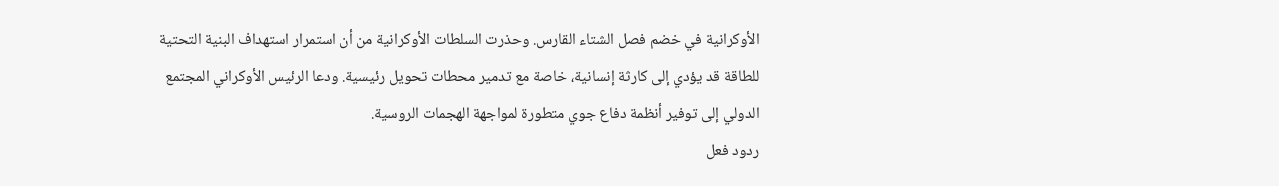الأوكرانية في خضم فصل الشتاء القارس. وحذرت السلطات الأوكرانية من أن استمرار استهداف البنية التحتية للطاقة قد يؤدي إلى كارثة إنسانية، خاصة مع تدمير محطات تحويل رئيسية. ودعا الرئيس الأوكراني المجتمع الدولي إلى توفير أنظمة دفاع جوي متطورة لمواجهة الهجمات الروسية.
ردود فعل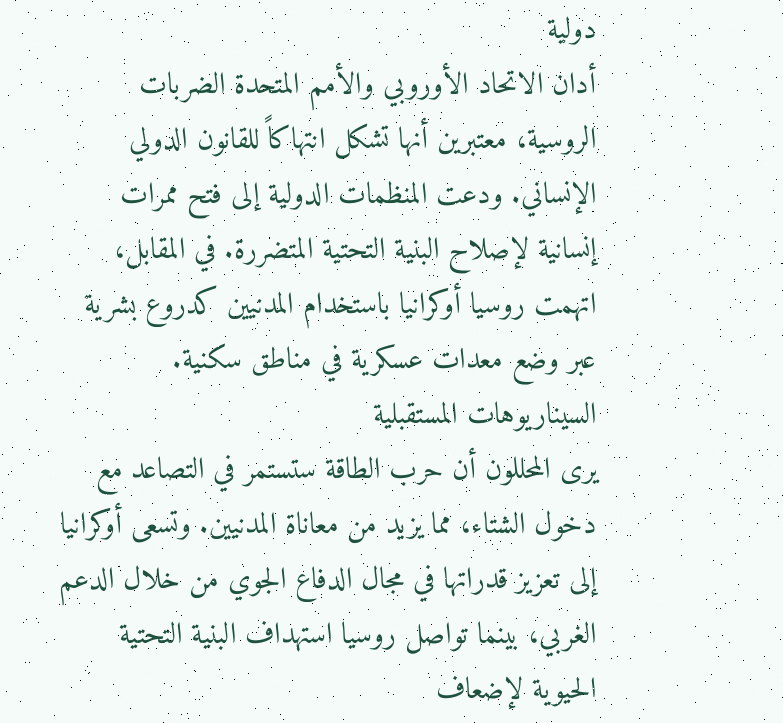دولية
أدان الاتحاد الأوروبي والأمم المتحدة الضربات الروسية، معتبرين أنها تشكل انتهاكاً للقانون الدولي الإنساني. ودعت المنظمات الدولية إلى فتح ممرات إنسانية لإصلاح البنية التحتية المتضررة. في المقابل، اتهمت روسيا أوكرانيا باستخدام المدنيين كدروع بشرية عبر وضع معدات عسكرية في مناطق سكنية.
السيناريوهات المستقبلية
يرى المحللون أن حرب الطاقة ستستمر في التصاعد مع دخول الشتاء، مما يزيد من معاناة المدنيين. وتسعى أوكرانيا إلى تعزيز قدراتها في مجال الدفاع الجوي من خلال الدعم الغربي، بينما تواصل روسيا استهداف البنية التحتية الحيوية لإضعاف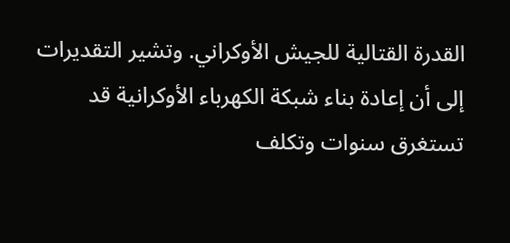القدرة القتالية للجيش الأوكراني. وتشير التقديرات إلى أن إعادة بناء شبكة الكهرباء الأوكرانية قد تستغرق سنوات وتكلف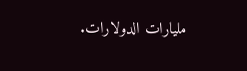مليارات الدولارات.